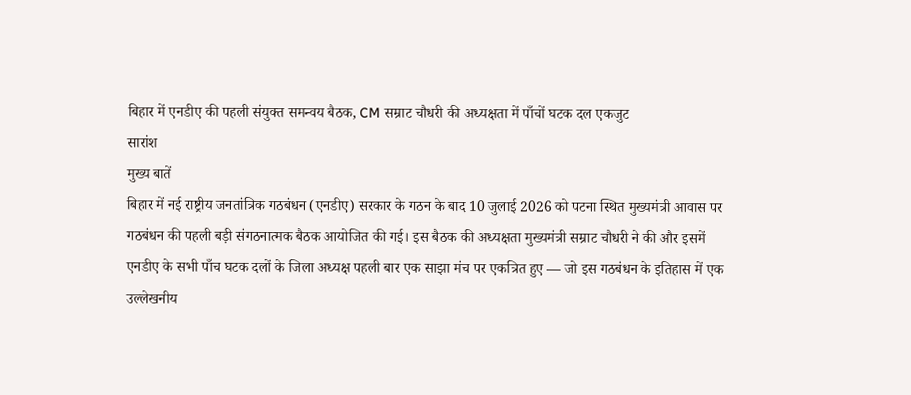बिहार में एनडीए की पहली संयुक्त समन्वय बैठक, CM सम्राट चौधरी की अध्यक्षता में पाँचों घटक दल एकजुट
सारांश
मुख्य बातें
बिहार में नई राष्ट्रीय जनतांत्रिक गठबंधन (एनडीए) सरकार के गठन के बाद 10 जुलाई 2026 को पटना स्थित मुख्यमंत्री आवास पर गठबंधन की पहली बड़ी संगठनात्मक बैठक आयोजित की गई। इस बैठक की अध्यक्षता मुख्यमंत्री सम्राट चौधरी ने की और इसमें एनडीए के सभी पाँच घटक दलों के जिला अध्यक्ष पहली बार एक साझा मंच पर एकत्रित हुए — जो इस गठबंधन के इतिहास में एक उल्लेखनीय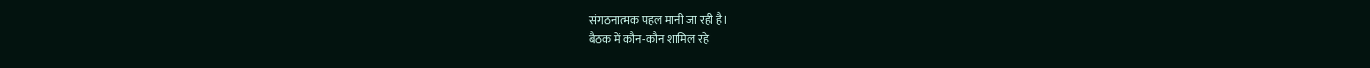संगठनात्मक पहल मानी जा रही है।
बैठक में कौन-कौन शामिल रहे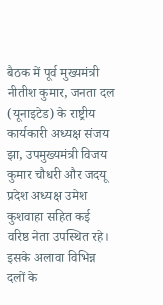बैठक में पूर्व मुख्यमंत्री नीतीश कुमार, जनता दल (यूनाइटेड) के राष्ट्रीय कार्यकारी अध्यक्ष संजय झा, उपमुख्यमंत्री विजय कुमार चौधरी और जदयू प्रदेश अध्यक्ष उमेश कुशवाहा सहित कई वरिष्ठ नेता उपस्थित रहे। इसके अलावा विभिन्न दलों के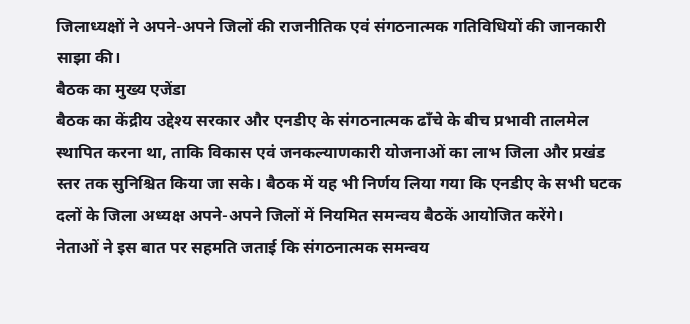जिलाध्यक्षों ने अपने-अपने जिलों की राजनीतिक एवं संगठनात्मक गतिविधियों की जानकारी साझा की।
बैठक का मुख्य एजेंडा
बैठक का केंद्रीय उद्देश्य सरकार और एनडीए के संगठनात्मक ढाँचे के बीच प्रभावी तालमेल स्थापित करना था, ताकि विकास एवं जनकल्याणकारी योजनाओं का लाभ जिला और प्रखंड स्तर तक सुनिश्चित किया जा सके। बैठक में यह भी निर्णय लिया गया कि एनडीए के सभी घटक दलों के जिला अध्यक्ष अपने-अपने जिलों में नियमित समन्वय बैठकें आयोजित करेंगे।
नेताओं ने इस बात पर सहमति जताई कि संगठनात्मक समन्वय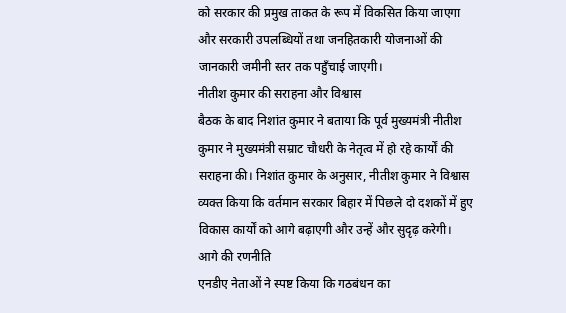को सरकार की प्रमुख ताकत के रूप में विकसित किया जाएगा और सरकारी उपलब्धियों तथा जनहितकारी योजनाओं की जानकारी जमीनी स्तर तक पहुँचाई जाएगी।
नीतीश कुमार की सराहना और विश्वास
बैठक के बाद निशांत कुमार ने बताया कि पूर्व मुख्यमंत्री नीतीश कुमार ने मुख्यमंत्री सम्राट चौधरी के नेतृत्व में हो रहे कार्यों की सराहना की। निशांत कुमार के अनुसार, नीतीश कुमार ने विश्वास व्यक्त किया कि वर्तमान सरकार बिहार में पिछले दो दशकों में हुए विकास कार्यों को आगे बढ़ाएगी और उन्हें और सुदृढ़ करेगी।
आगे की रणनीति
एनडीए नेताओं ने स्पष्ट किया कि गठबंधन का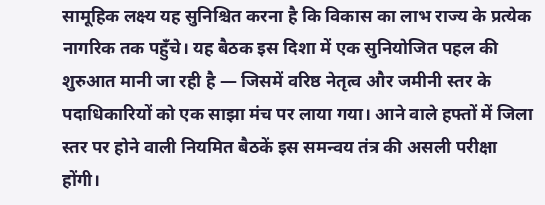सामूहिक लक्ष्य यह सुनिश्चित करना है कि विकास का लाभ राज्य के प्रत्येक नागरिक तक पहुँचे। यह बैठक इस दिशा में एक सुनियोजित पहल की शुरुआत मानी जा रही है — जिसमें वरिष्ठ नेतृत्व और जमीनी स्तर के पदाधिकारियों को एक साझा मंच पर लाया गया। आने वाले हफ्तों में जिला स्तर पर होने वाली नियमित बैठकें इस समन्वय तंत्र की असली परीक्षा होंगी।